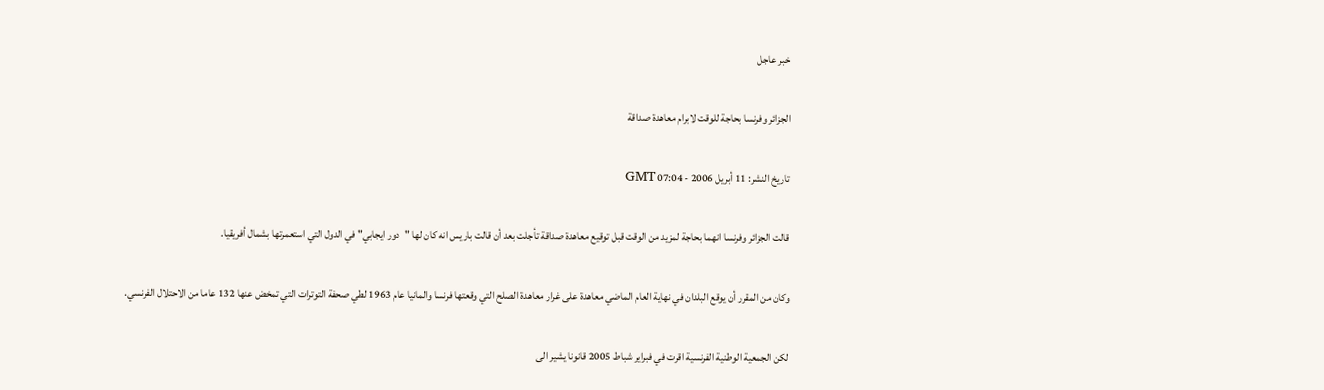خبر عاجل

الجزائر وفرنسا بحاجة للوقت لابرام معاهدة صداقة

تاريخ النشر: 11 أبريل 2006 - 07:04 GMT

قالت الجزائر وفرنسا انهما بحاجة لمزيد من الوقت قبل توقيع معاهدة صداقة تأجلت بعد أن قالت باريس انه كان لها "دور ايجابي" في الدول التي استعمرتها بشمال أفريقيا.

وكان من المقرر أن يوقع البلدان في نهاية العام الماضي معاهدة على غرار معاهدة الصلح التي وقعتها فرنسا والمانيا عام 1963 لطي صحفة التوترات التي تمخض عنها 132 عاما من الاحتلال الفرنسي.

لكن الجمعية الوطنية الفرنسية اقرت في فبراير شباط 2005 قانونا يشير الى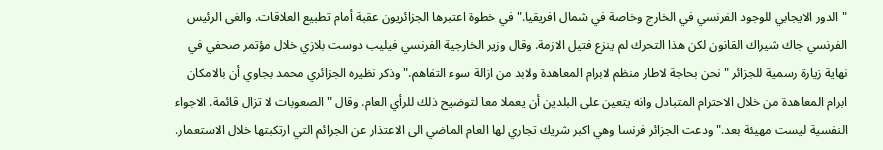"الدور الايجابي للوجود الفرنسي في الخارج وخاصة في شمال افريقيا." في خطوة اعتبرها الجزائريون عقبة أمام تطبيع العلاقات. والغى الرئيس الفرنسي جاك شيراك القانون لكن هذا التحرك لم ينزع فتيل الازمة. وقال وزير الخارجية الفرنسي فيليب دوست بلازي خلال مؤتمر صحفي في نهاية زيارة رسمية للجزائر "نحن بحاجة لاطار منظم لابرام المعاهدة ولابد من ازالة سوء التفاهم." وذكر نظيره الجزائري محمد بجاوي أن بالامكان ابرام المعاهدة من خلال الاحترام المتبادل وانه يتعين على البلدين أن يعملا معا لتوضيح ذلك للرأي العام. وقال "الصعوبات لا تزال قائمة. الاجواء النفسية ليست مهيئة بعد." ودعت الجزائر فرنسا وهي اكبر شريك تجاري لها العام الماضي الى الاعتذار عن الجرائم التي ارتكبتها خلال الاستعمار.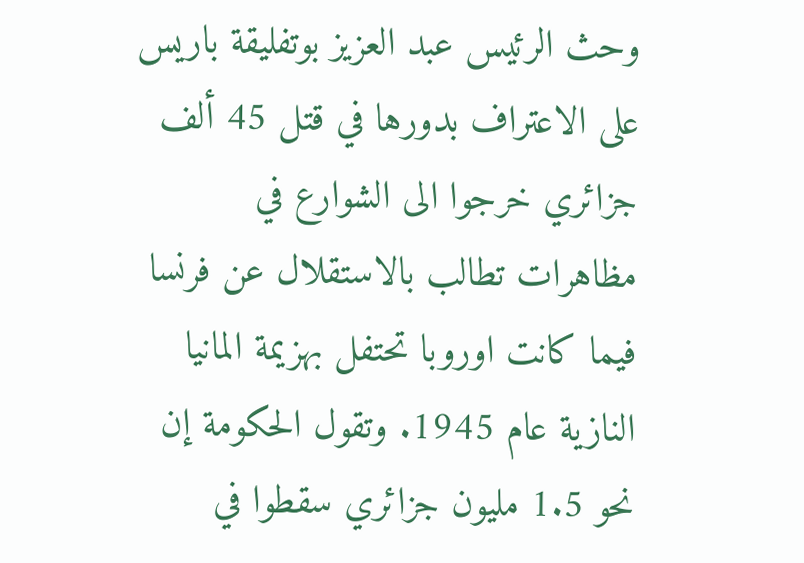وحث الرئيس عبد العزيز بوتفليقة باريس على الاعتراف بدورها في قتل 45 ألف جزائري خرجوا الى الشوارع في مظاهرات تطالب بالاستقلال عن فرنسا فيما كانت اوروبا تحتفل بهزيمة المانيا النازية عام 1945. وتقول الحكومة إن نحو 1.5 مليون جزائري سقطوا في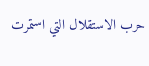حرب الاستقلال التي استمرت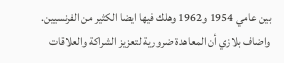بين عامي 1954 و1962 وهلك فيها ايضا الكثير من الفرنسيين. واضاف بلازي أن المعاهدة ضرورية لتعزيز الشراكة والعلاقات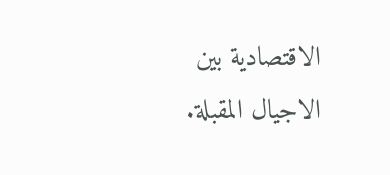الاقتصادية بين الاجيال المقبلة.